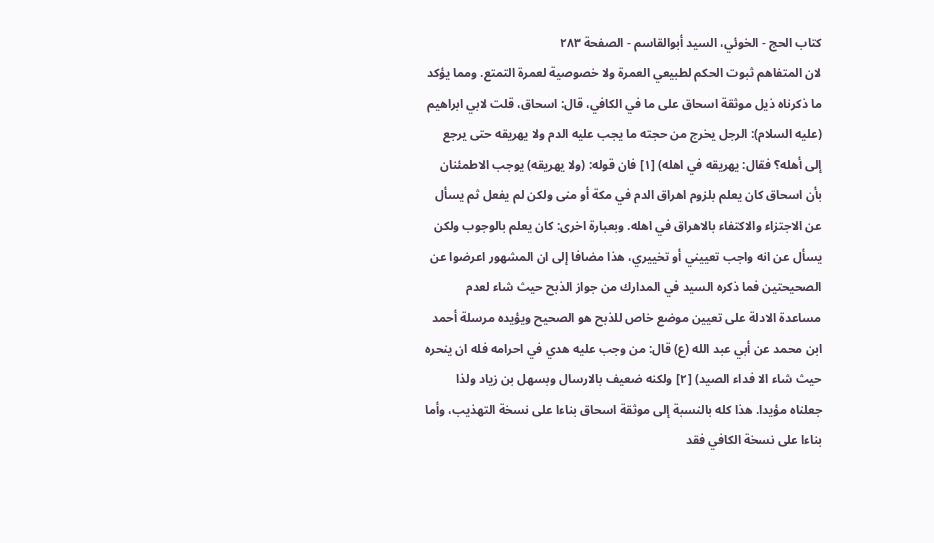كتاب الحج - الخوئي، السيد أبوالقاسم - الصفحة ٢٨٣
لان المتفاهم ثبوت الحكم لطبيعي العمرة ولا خصوصية لعمرة التمتع. ومما يؤكد ما ذكرناه ذيل موثقة اسحاق على ما في الكافي، قال: اسحاق، قلت لابي ابراهيم (عليه السلام): الرجل يخرج من حجته ما يجب عليه الدم ولا يهريقه حتى يرجع إلى أهله؟ فقال: يهريقه في اهله) [١] فان قوله: (ولا يهريقه) يوجب الاطمئنان بأن اسحاق كان يعلم بلزوم اهراق الدم في مكة أو منى ولكن لم يفعل ثم يسأل عن الاجتزاء والاكتفاء بالاهراق في اهله. وبعبارة اخرى: كان يعلم بالوجوب ولكن يسأل عن انه واجب تعييني أو تخييري، هذا مضافا إلى ان المشهور اعرضوا عن الصحيحتين فما ذكره السيد في المدارك من جواز الذبح حيث شاء لعدم مساعدة الادلة على تعيين موضع خاص للذبح هو الصحيح ويؤيده مرسلة أحمد ابن محمد عن أبي عبد الله (ع) قال: من وجب عليه هدي في احرامه فله ان ينحره حيث شاء الا فداء الصيد) [٢] ولكنه ضعيف بالارسال وبسهل بن زياد ولذا جعلناه مؤيدا. هذا كله بالنسبة إلى موثقة اسحاق بناءا على نسخة التهذيب، وأما بناءا على نسخة الكافي فقد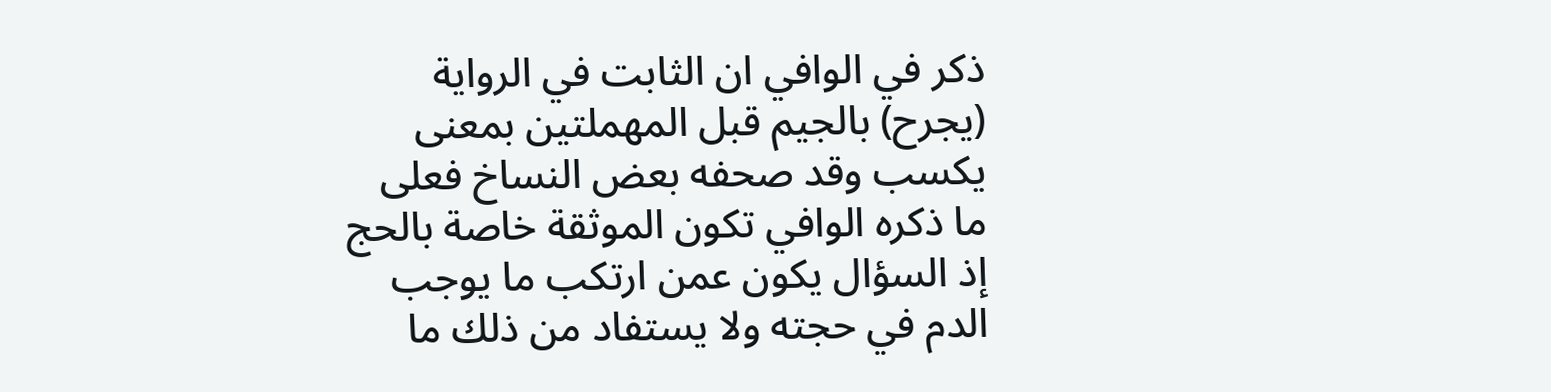ذكر في الوافي ان الثابت في الرواية (يجرح) بالجيم قبل المهملتين بمعنى يكسب وقد صحفه بعض النساخ فعلى ما ذكره الوافي تكون الموثقة خاصة بالحج إذ السؤال يكون عمن ارتكب ما يوجب الدم في حجته ولا يستفاد من ذلك ما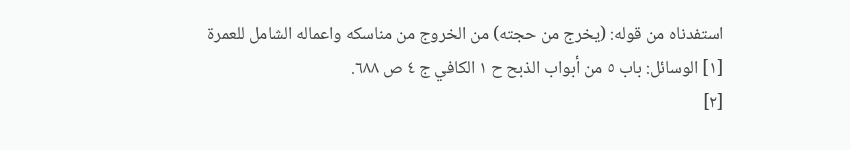استفدناه من قوله: (يخرج من حجته) من الخروج من مناسكه واعماله الشامل للعمرة
[١] الوسائل: باب ٥ من أبواب الذبح ح ١ الكافي ج ٤ ص ٦٨٨.
[٢]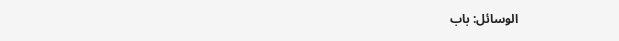الوسائل: باب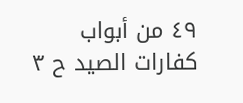٤٩ من أبواب كفارات الصيد ح ٣